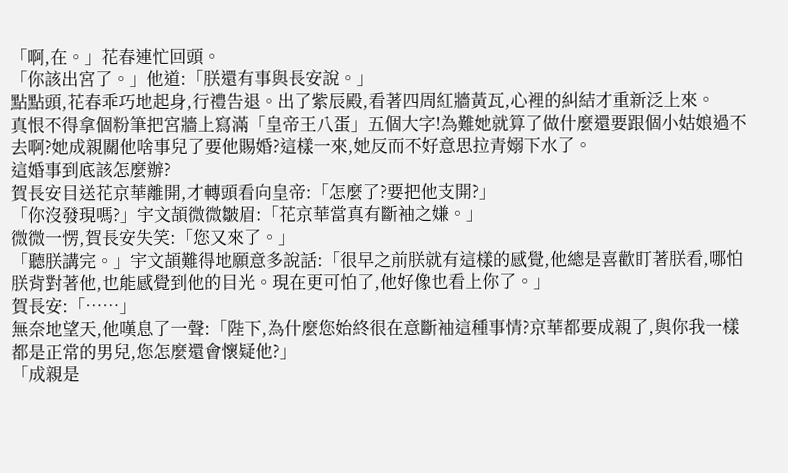「啊,在。」花春連忙回頭。
「你該出宮了。」他道:「朕還有事與長安說。」
點點頭,花春乖巧地起身,行禮告退。出了紫辰殿,看著四周紅牆黃瓦,心裡的糾結才重新泛上來。
真恨不得拿個粉筆把宮牆上寫滿「皇帝王八蛋」五個大字!為難她就算了做什麼還要跟個小姑娘過不去啊?她成親關他啥事兒了要他賜婚?這樣一來,她反而不好意思拉青嫋下水了。
這婚事到底該怎麼辦?
賀長安目送花京華離開,才轉頭看向皇帝:「怎麼了?要把他支開?」
「你沒發現嗎?」宇文頡微微皺眉:「花京華當真有斷袖之嫌。」
微微一愣,賀長安失笑:「您又來了。」
「聽朕講完。」宇文頡難得地願意多說話:「很早之前朕就有這樣的感覺,他總是喜歡盯著朕看,哪怕朕背對著他,也能感覺到他的目光。現在更可怕了,他好像也看上你了。」
賀長安:「……」
無奈地望天,他嘆息了一聲:「陛下,為什麼您始終很在意斷袖這種事情?京華都要成親了,與你我一樣都是正常的男兒,您怎麼還會懷疑他?」
「成親是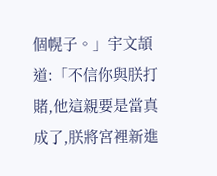個幌子。」宇文頡道:「不信你與朕打賭,他這親要是當真成了,朕將宮裡新進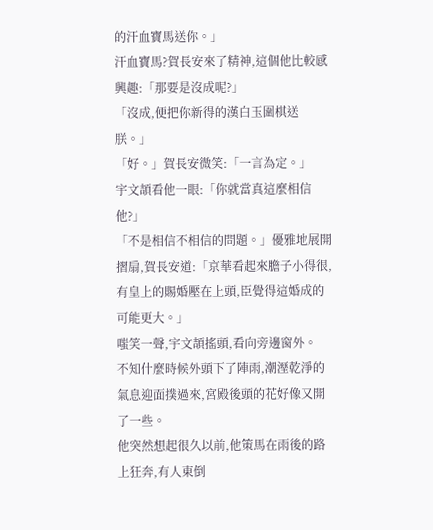的汗血寶馬送你。」
汗血寶馬?賀長安來了精神,這個他比較感興趣:「那要是沒成呢?」
「沒成,便把你新得的漢白玉圍棋送朕。」
「好。」賀長安微笑:「一言為定。」
宇文頡看他一眼:「你就當真這麼相信他?」
「不是相信不相信的問題。」優雅地展開摺扇,賀長安道:「京華看起來膽子小得很,有皇上的賜婚壓在上頭,臣覺得這婚成的可能更大。」
嗤笑一聲,宇文頡搖頭,看向旁邊窗外。
不知什麼時候外頭下了陣雨,潮溼乾淨的氣息迎面撲過來,宮殿後頭的花好像又開了一些。
他突然想起很久以前,他策馬在雨後的路上狂奔,有人東倒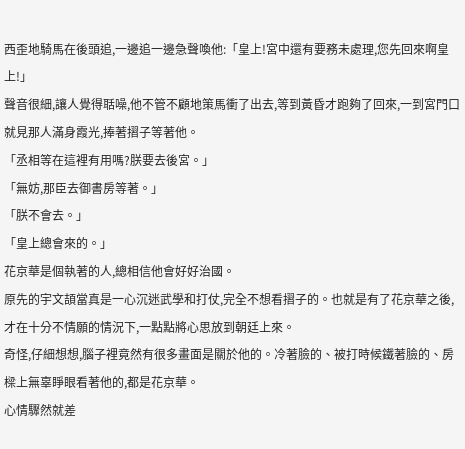西歪地騎馬在後頭追,一邊追一邊急聲喚他:「皇上!宮中還有要務未處理,您先回來啊皇上!」
聲音很細,讓人覺得聒噪,他不管不顧地策馬衝了出去,等到黃昏才跑夠了回來,一到宮門口就見那人滿身霞光,捧著摺子等著他。
「丞相等在這裡有用嗎?朕要去後宮。」
「無妨,那臣去御書房等著。」
「朕不會去。」
「皇上總會來的。」
花京華是個執著的人,總相信他會好好治國。
原先的宇文頡當真是一心沉迷武學和打仗,完全不想看摺子的。也就是有了花京華之後,才在十分不情願的情況下,一點點將心思放到朝廷上來。
奇怪,仔細想想,腦子裡竟然有很多畫面是關於他的。冷著臉的、被打時候鐵著臉的、房樑上無辜睜眼看著他的,都是花京華。
心情驟然就差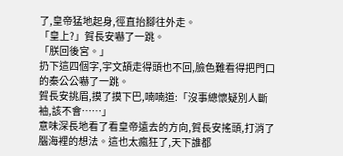了,皇帝猛地起身,徑直抬腳往外走。
「皇上?」賀長安嚇了一跳。
「朕回後宮。」
扔下這四個字,宇文頡走得頭也不回,臉色難看得把門口的秦公公嚇了一跳。
賀長安挑眉,摸了摸下巴,喃喃道:「沒事總懷疑別人斷袖,該不會……」
意味深長地看了看皇帝遠去的方向,賀長安搖頭,打消了腦海裡的想法。這也太瘋狂了,天下誰都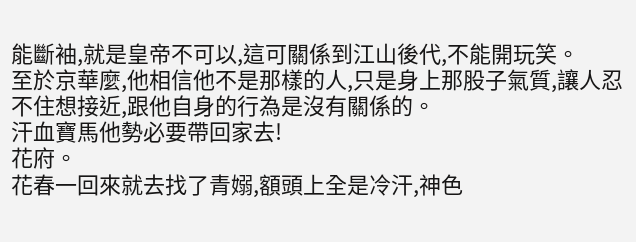能斷袖,就是皇帝不可以,這可關係到江山後代,不能開玩笑。
至於京華麼,他相信他不是那樣的人,只是身上那股子氣質,讓人忍不住想接近,跟他自身的行為是沒有關係的。
汗血寶馬他勢必要帶回家去!
花府。
花春一回來就去找了青嫋,額頭上全是冷汗,神色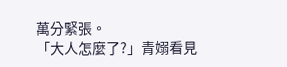萬分緊張。
「大人怎麼了?」青嫋看見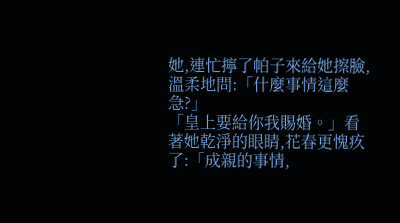她,連忙擰了帕子來給她擦臉,溫柔地問:「什麼事情這麼急?」
「皇上要給你我賜婚。」看著她乾淨的眼睛,花春更愧疚了:「成親的事情,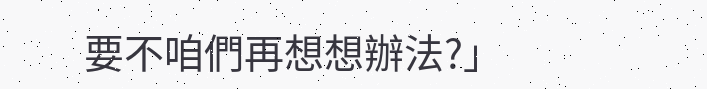要不咱們再想想辦法?」